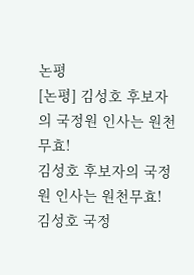논평
[논평] 김성호 후보자의 국정원 인사는 원천무효!
김성호 후보자의 국정원 인사는 원천무효!
김성호 국정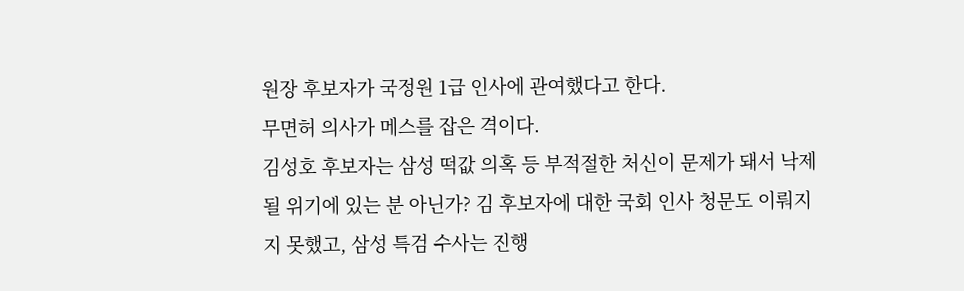원장 후보자가 국정원 1급 인사에 관여했다고 한다.
무면허 의사가 메스를 잡은 격이다.
김성호 후보자는 삼성 떡값 의혹 등 부적절한 처신이 문제가 돼서 낙제될 위기에 있는 분 아닌가? 김 후보자에 대한 국회 인사 청문도 이뤄지지 못했고, 삼성 특검 수사는 진행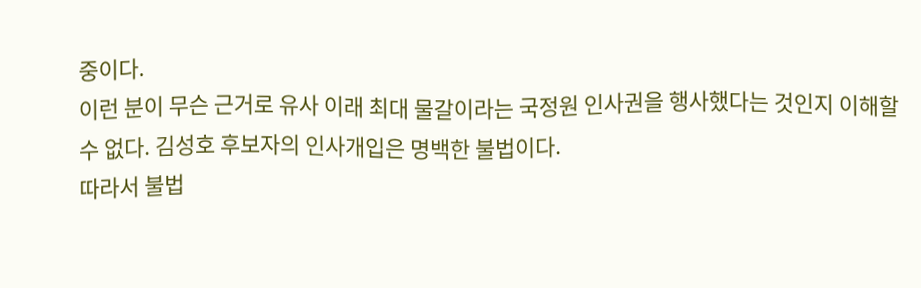중이다.
이런 분이 무슨 근거로 유사 이래 최대 물갈이라는 국정원 인사권을 행사했다는 것인지 이해할 수 없다. 김성호 후보자의 인사개입은 명백한 불법이다.
따라서 불법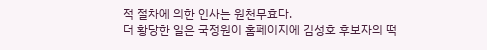적 절차에 의한 인사는 원천무효다.
더 황당한 일은 국정원이 홈페이지에 김성호 후보자의 떡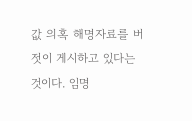값 의혹 해명자료를 버젓이 게시하고 있다는 것이다. 임명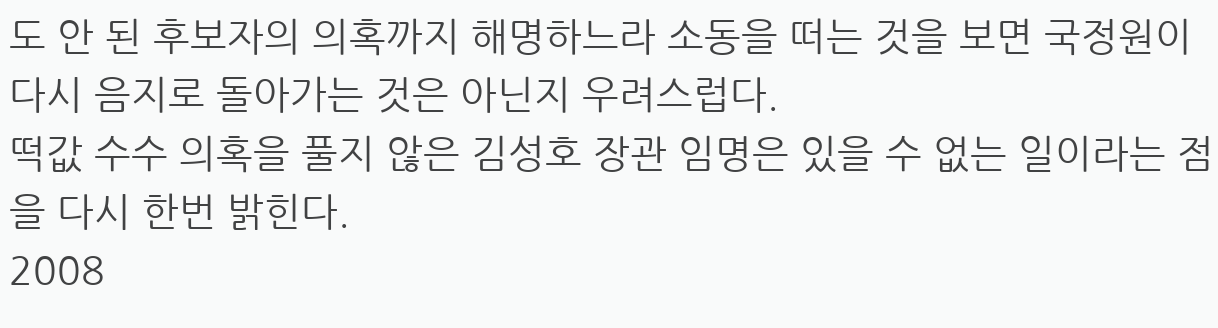도 안 된 후보자의 의혹까지 해명하느라 소동을 떠는 것을 보면 국정원이 다시 음지로 돌아가는 것은 아닌지 우려스럽다.
떡값 수수 의혹을 풀지 않은 김성호 장관 임명은 있을 수 없는 일이라는 점을 다시 한번 밝힌다.
2008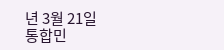년 3월 21일
통합민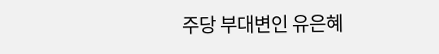주당 부대변인 유은혜